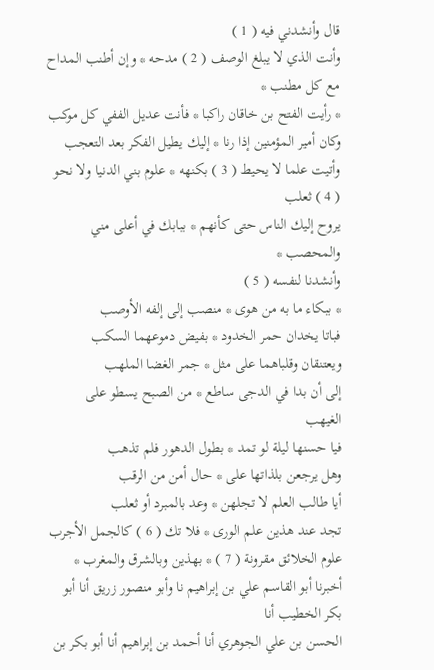قال وأنشدني فيه ( 1 )
وأنت الذي لا يبلغ الوصف ( 2 ) مدحه * وإن أطنب المداح مع كل مطنب *
* رأيت الفتح بن خاقان راكبا * فأنت عديل الففي كل موكب
وكان أمير المؤمنين إذا رنا * إليك يطيل الفكر بعد التعجب
وأتيت علما لا يحيط ( 3 ) بكنهه * علوم بني الدنيا ولا نحو ( 4 ) ثعلب
يروح إليك الناس حتى كأنهم * ببابك في أعلى مني والمحصب *
وأنشدنا لنفسه ( 5 )
* ببكاء ما به من هوى * منصب إلى إلفه الأوصب
فباتا يخدان حمر الخدود * بفيض دموعهما السكب
ويعتنقان وقلباهما على مثل * جمر الغضا الملهب
إلى أن بدا في الدجى ساطع * من الصبح يسطو على الغيهب
فيا حسنها ليلة لو تمد * بطول الدهور فلم تذهب
وهل يرجعن بلذاتها على * حال أمن من الرقب
أيا طالب العلم لا تجلهن * وعد بالمبرد أو ثعلب
تجد عند هذين علم الورى * فلا تك ( 6 ) كالجمل الأجرب
علوم الخلائق مقرونة ( 7 ) * بهذين وبالشرق والمغرب *
أخبرنا أبو القاسم علي بن إبراهيم نا وأبو منصور زريق أنا أبو بكر الخطيب أنا
الحسن بن علي الجوهري أنا أحمد بن إبراهيم أنا أبو بكر بن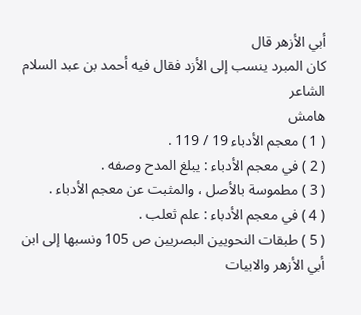أبي الأزهر قال
كان المبرد ينسب إلى الأزد فقال فيه أحمد بن عبد السلام الشاعر
هامش
( 1 ) معجم الأدباء 19 / 119 .
( 2 ) في معجم الأدباء : يبلغ المدح وصفه .
( 3 ) مطموسة بالأصل ، والمثبت عن معجم الأدباء .
( 4 ) في معجم الأدباء : علم ثعلب .
( 5 ) طبقات النحويين البصريين ص 105 ونسبها إلى ابن أبي الأزهر والابيات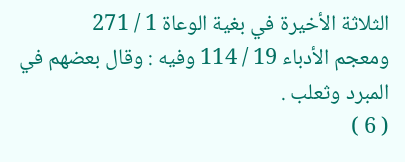الثلاثة الأخيرة في بغية الوعاة 1 / 271
ومعجم الأدباء 19 / 114 وفيه : وقال بعضهم في المبرد وثعلب .
( 6 )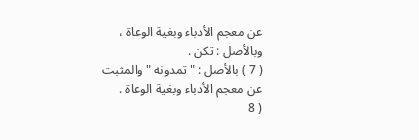عن معجم الأدباء وبغية الوعاة ، وبالأصل : تكن .
( 7 ) بالأصل : " تمدونه " والمثبت عن معجم الأدباء وبغية الوعاة .
( 8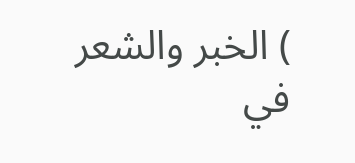) الخبر والشعر في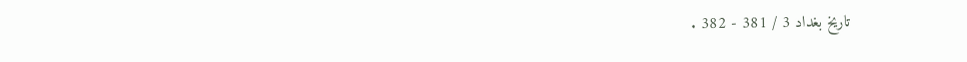تاريخ بغداد 3 / 381 - 382 .